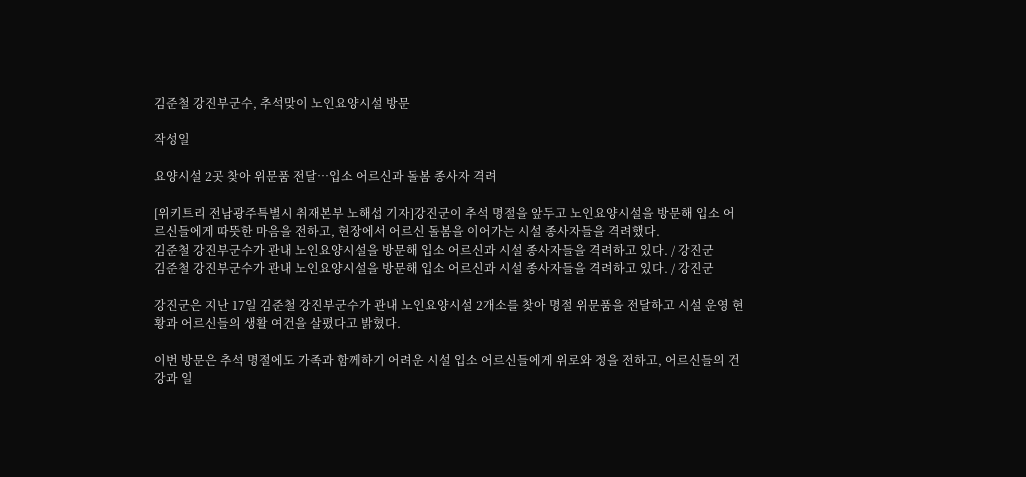김준철 강진부군수, 추석맞이 노인요양시설 방문

작성일

요양시설 2곳 찾아 위문품 전달…입소 어르신과 돌봄 종사자 격려

[위키트리 전남광주특별시 취재본부 노해섭 기자]강진군이 추석 명절을 앞두고 노인요양시설을 방문해 입소 어르신들에게 따뜻한 마음을 전하고, 현장에서 어르신 돌봄을 이어가는 시설 종사자들을 격려했다.
김준철 강진부군수가 관내 노인요양시설을 방문해 입소 어르신과 시설 종사자들을 격려하고 있다. / 강진군
김준철 강진부군수가 관내 노인요양시설을 방문해 입소 어르신과 시설 종사자들을 격려하고 있다. / 강진군

강진군은 지난 17일 김준철 강진부군수가 관내 노인요양시설 2개소를 찾아 명절 위문품을 전달하고 시설 운영 현황과 어르신들의 생활 여건을 살폈다고 밝혔다.

이번 방문은 추석 명절에도 가족과 함께하기 어려운 시설 입소 어르신들에게 위로와 정을 전하고, 어르신들의 건강과 일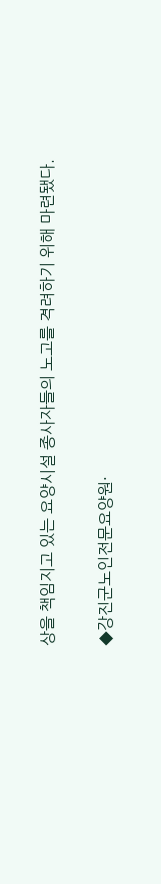상을 책임지고 있는 요양시설 종사자들의 노고를 격려하기 위해 마련됐다.

◆강진군노인전문요양원·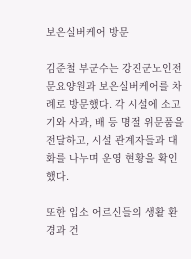보은실버케어 방문

김준철 부군수는 강진군노인전문요양원과 보은실버케어를 차례로 방문했다. 각 시설에 소고기와 사과, 배 등 명절 위문품을 전달하고, 시설 관계자들과 대화를 나누며 운영 현황을 확인했다.

또한 입소 어르신들의 생활 환경과 건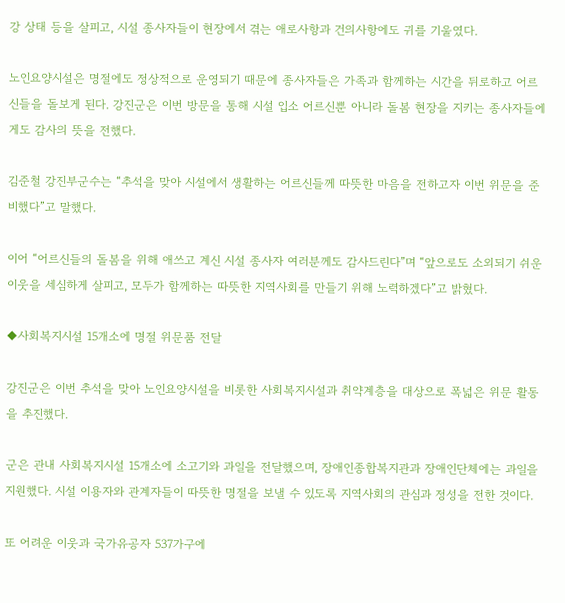강 상태 등을 살피고, 시설 종사자들이 현장에서 겪는 애로사항과 건의사항에도 귀를 기울였다.

노인요양시설은 명절에도 정상적으로 운영되기 때문에 종사자들은 가족과 함께하는 시간을 뒤로하고 어르신들을 돌보게 된다. 강진군은 이번 방문을 통해 시설 입소 어르신뿐 아니라 돌봄 현장을 지키는 종사자들에게도 감사의 뜻을 전했다.

김준철 강진부군수는 “추석을 맞아 시설에서 생활하는 어르신들께 따뜻한 마음을 전하고자 이번 위문을 준비했다”고 말했다.

이어 “어르신들의 돌봄을 위해 애쓰고 계신 시설 종사자 여러분께도 감사드린다”며 “앞으로도 소외되기 쉬운 이웃을 세심하게 살피고, 모두가 함께하는 따뜻한 지역사회를 만들기 위해 노력하겠다”고 밝혔다.

◆사회복지시설 15개소에 명절 위문품 전달

강진군은 이번 추석을 맞아 노인요양시설을 비롯한 사회복지시설과 취약계층을 대상으로 폭넓은 위문 활동을 추진했다.

군은 관내 사회복지시설 15개소에 소고기와 과일을 전달했으며, 장애인종합복지관과 장애인단체에는 과일을 지원했다. 시설 이용자와 관계자들이 따뜻한 명절을 보낼 수 있도록 지역사회의 관심과 정성을 전한 것이다.

또 어려운 이웃과 국가유공자 537가구에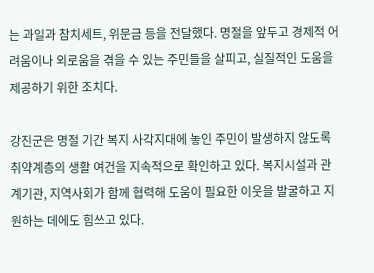는 과일과 참치세트, 위문금 등을 전달했다. 명절을 앞두고 경제적 어려움이나 외로움을 겪을 수 있는 주민들을 살피고, 실질적인 도움을 제공하기 위한 조치다.

강진군은 명절 기간 복지 사각지대에 놓인 주민이 발생하지 않도록 취약계층의 생활 여건을 지속적으로 확인하고 있다. 복지시설과 관계기관, 지역사회가 함께 협력해 도움이 필요한 이웃을 발굴하고 지원하는 데에도 힘쓰고 있다.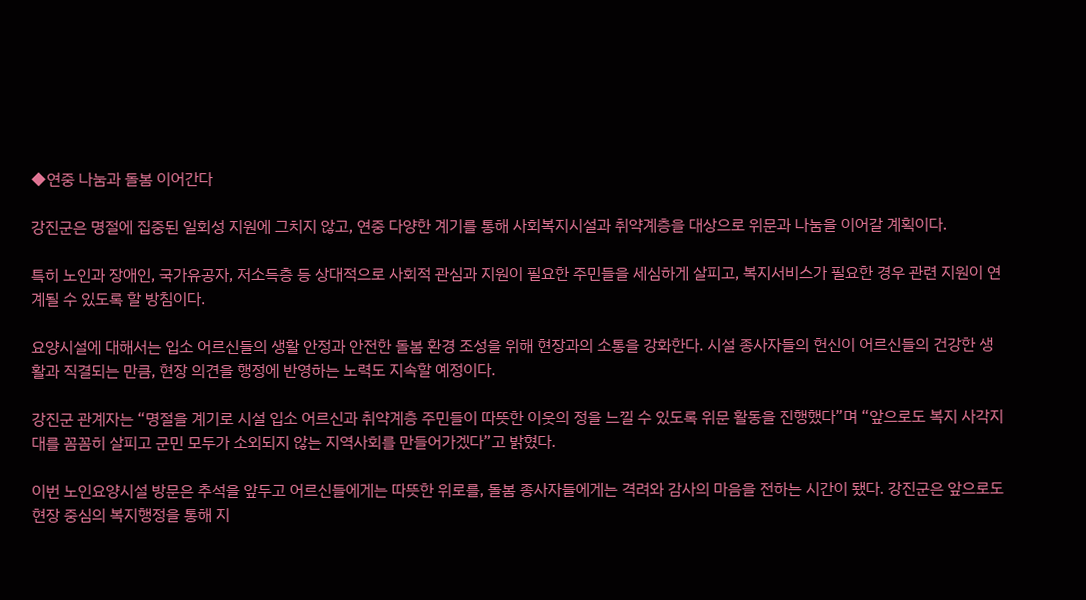◆연중 나눔과 돌봄 이어간다

강진군은 명절에 집중된 일회성 지원에 그치지 않고, 연중 다양한 계기를 통해 사회복지시설과 취약계층을 대상으로 위문과 나눔을 이어갈 계획이다.

특히 노인과 장애인, 국가유공자, 저소득층 등 상대적으로 사회적 관심과 지원이 필요한 주민들을 세심하게 살피고, 복지서비스가 필요한 경우 관련 지원이 연계될 수 있도록 할 방침이다.

요양시설에 대해서는 입소 어르신들의 생활 안정과 안전한 돌봄 환경 조성을 위해 현장과의 소통을 강화한다. 시설 종사자들의 헌신이 어르신들의 건강한 생활과 직결되는 만큼, 현장 의견을 행정에 반영하는 노력도 지속할 예정이다.

강진군 관계자는 “명절을 계기로 시설 입소 어르신과 취약계층 주민들이 따뜻한 이웃의 정을 느낄 수 있도록 위문 활동을 진행했다”며 “앞으로도 복지 사각지대를 꼼꼼히 살피고 군민 모두가 소외되지 않는 지역사회를 만들어가겠다”고 밝혔다.

이번 노인요양시설 방문은 추석을 앞두고 어르신들에게는 따뜻한 위로를, 돌봄 종사자들에게는 격려와 감사의 마음을 전하는 시간이 됐다. 강진군은 앞으로도 현장 중심의 복지행정을 통해 지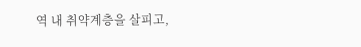역 내 취약계층을 살피고,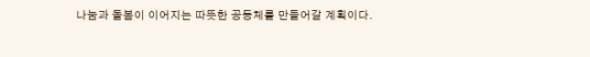나눔과 돌봄이 이어지는 따뜻한 공동체를 만들어갈 계획이다.